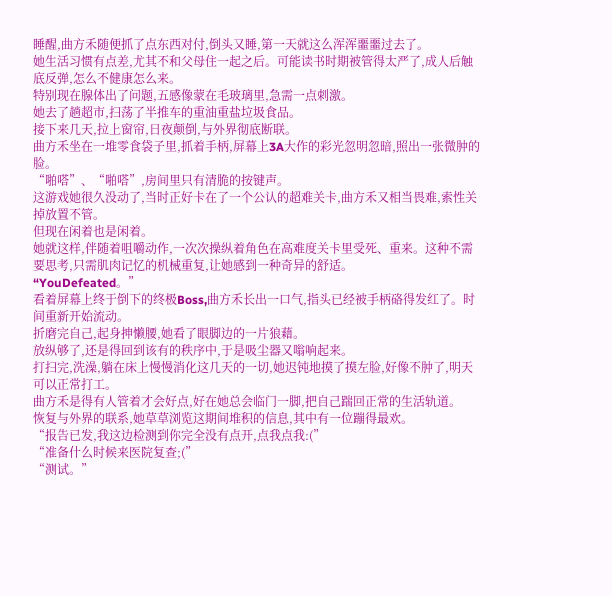睡醒,曲方禾随便抓了点东西对付,倒头又睡,第一天就这么浑浑噩噩过去了。
她生活习惯有点差,尤其不和父母住一起之后。可能读书时期被管得太严了,成人后触底反弹,怎么不健康怎么来。
特别现在腺体出了问题,五感像蒙在毛玻璃里,急需一点刺激。
她去了趟超市,扫荡了半推车的重油重盐垃圾食品。
接下来几天,拉上窗帘,日夜颠倒,与外界彻底断联。
曲方禾坐在一堆零食袋子里,抓着手柄,屏幕上3A大作的彩光忽明忽暗,照出一张微肿的脸。
“啪嗒”、“啪嗒”,房间里只有清脆的按键声。
这游戏她很久没动了,当时正好卡在了一个公认的超难关卡,曲方禾又相当畏难,索性关掉放置不管。
但现在闲着也是闲着。
她就这样,伴随着咀嚼动作,一次次操纵着角色在高难度关卡里受死、重来。这种不需要思考,只需肌肉记忆的机械重复,让她感到一种奇异的舒适。
“YouDefeated。”
看着屏幕上终于倒下的终极Boss,曲方禾长出一口气,指头已经被手柄硌得发红了。时间重新开始流动。
折磨完自己,起身抻懒腰,她看了眼脚边的一片狼藉。
放纵够了,还是得回到该有的秩序中,于是吸尘器又嗡响起来。
打扫完,洗澡,躺在床上慢慢消化这几天的一切,她迟钝地摸了摸左脸,好像不肿了,明天可以正常打工。
曲方禾是得有人管着才会好点,好在她总会临门一脚,把自己踹回正常的生活轨道。
恢复与外界的联系,她草草浏览这期间堆积的信息,其中有一位蹦得最欢。
“报告已发,我这边检测到你完全没有点开,点我点我:(”
“准备什么时候来医院复查;(”
“测试。”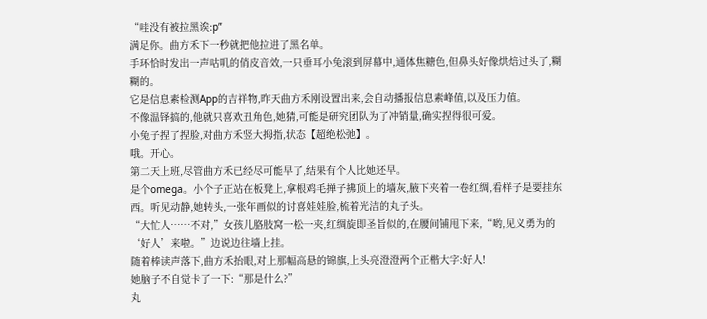“哇没有被拉黑诶:p”
满足你。曲方禾下一秒就把他拉进了黑名单。
手环恰时发出一声咕叽的俏皮音效,一只垂耳小兔滚到屏幕中,通体焦糖色,但鼻头好像烘焙过头了,糊糊的。
它是信息素检测App的吉祥物,昨天曲方禾刚设置出来,会自动播报信息素峰值,以及压力值。
不像温铎搞的,他就只喜欢丑角色,她猜,可能是研究团队为了冲销量,确实捏得很可爱。
小兔子捏了捏脸,对曲方禾竖大拇指,状态【超绝松弛】。
哦。开心。
第二天上班,尽管曲方禾已经尽可能早了,结果有个人比她还早。
是个omega。小个子正站在板凳上,拿根鸡毛掸子拂顶上的墙灰,腋下夹着一卷红绸,看样子是要挂东西。听见动静,她转头,一张年画似的讨喜娃娃脸,梳着光洁的丸子头。
“大忙人……不对,”女孩儿胳肢窝一松一夹,红绸旋即圣旨似的,在腰间铺甩下来,“哟,见义勇为的‘好人’来啦。”边说边往墙上挂。
随着棒读声落下,曲方禾抬眼,对上那幅高悬的锦旗,上头亮澄澄两个正楷大字:好人!
她脑子不自觉卡了一下:“那是什么?”
丸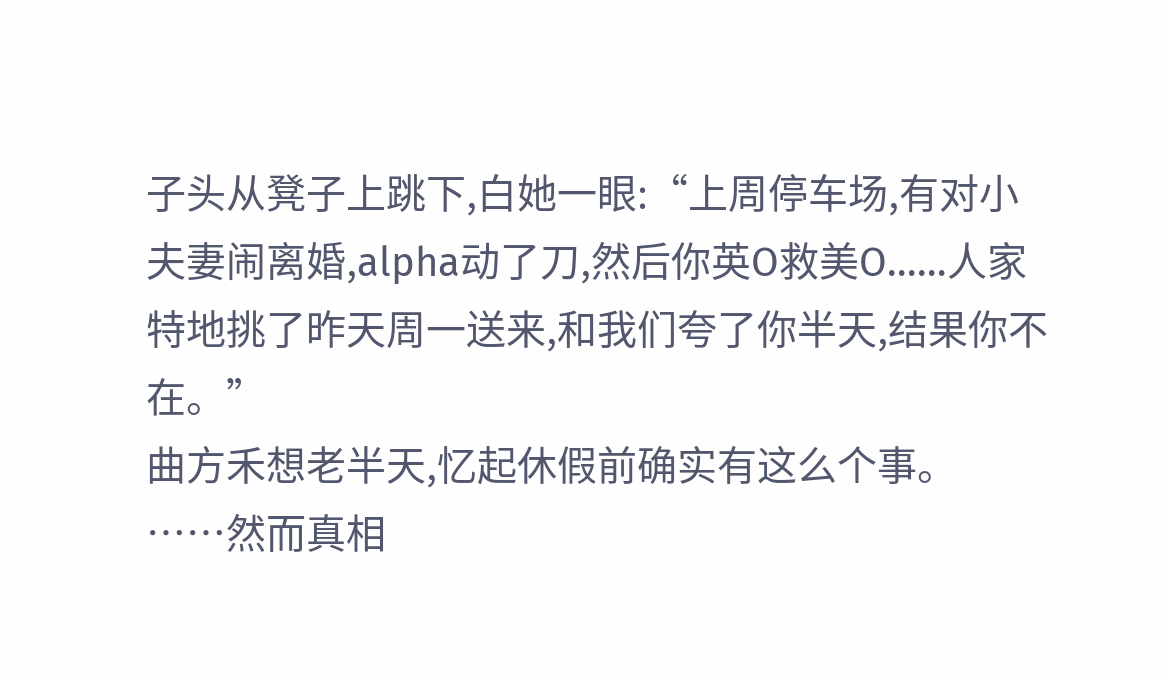子头从凳子上跳下,白她一眼:“上周停车场,有对小夫妻闹离婚,alpha动了刀,然后你英O救美O……人家特地挑了昨天周一送来,和我们夸了你半天,结果你不在。”
曲方禾想老半天,忆起休假前确实有这么个事。
……然而真相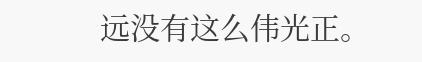远没有这么伟光正。